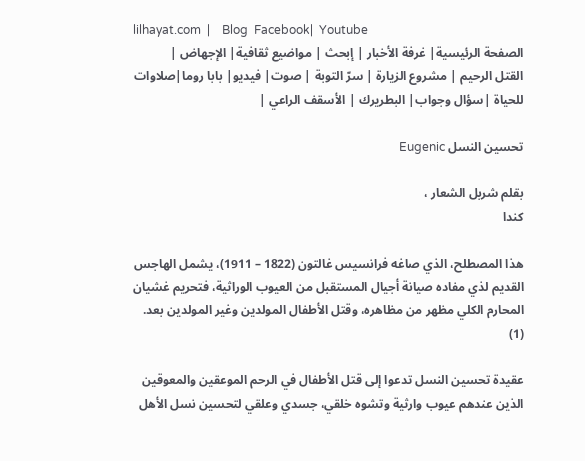lilhayat.com  |    Blog  Facebook|  Youtube
الصفحة الرئيسية| غرفة الأخبار | إبحث | مواضيع ثقافية| الإجهاض |
القتل الرحيم | مشروع الزيارة | سرّ التوبة | صوت| فيديو| بابا روما|صلاوات للحياة |سؤال وجواب| البطريرك | الأسقف الراعي |

تحسين النسل Eugenic

بقلم شربل الشعار ،
كندا

هذا المصطلح، الذي صاغه فرانسيس غالتون (1822 – 1911)، يشمل الهاجس القديم لذي مفاده صيانة أجيال المستقبل من العيوب الوراثية، فتحريم غشيان المحارم الكلي مظهر من مظاهره، وقتل الأطفال المولدين وغير المولدين بعد. (1)

عقيدة تحسين النسل تدعوا إلى قتل الأطفال في الرحم الموعقين والمعوقين الذين عندهم عيوب وارثية وتشوه خلقي، جسدي وعلقي لتحسين نسل الأهل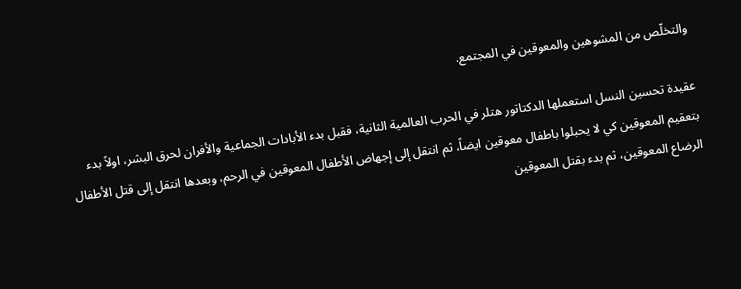والتخلّص من المشوهين والمعوقين في المجتمع.

عقيدة تحسين النسل استعملها الدكتاتور هتلر في الحرب العالمية الثانية، فقبل بدء الأبادات الجماعية والأفران لحرق البشر، اولاً بدء بتعقيم المعوقين كي لا يحبلوا باطفال معوقين ايضاً، ثم انتقل إلى إجهاض الأطفال المعوقين في الرحم، وبعدها انتقل إلى قتل الأطفال الرضاع المعوقين، ثم بدء بقتل المعوقين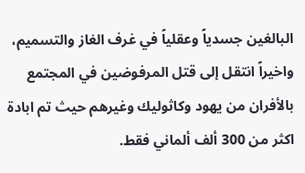البالغين جسدياً وعقلياً في غرف الغاز والتسميم، واخيراً انتقل إلى قتل المرفوضين في المجتمع بالأفران من يهود وكاثوليك وغيرهم حيث تم ابادة اكثر من 300 ألف ألماني فقط.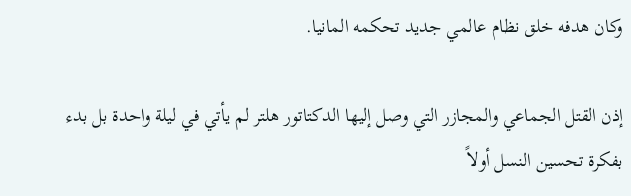وكان هدفه خلق نظام عالمي جديد تحكمه المانيا.

إذن القتل الجماعي والمجازر التي وصل إليها الدكتاتور هلتر لم يأتي في ليلة واحدة بل بدء بفكرة تحسين النسل أولاً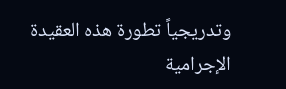وتدريجياً تطورة هذه العقيدة الإجرامية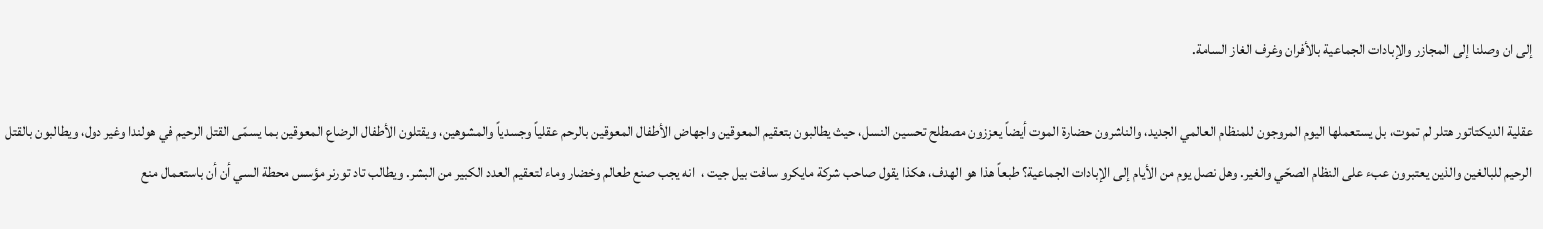إلى ان وصلنا إلى المجازر والإبادات الجماعية بالأفران وغرف الغاز السامة.

عقلية الديكتاتور هتلر لم تموت، بل يستعملها اليوم المروجون للمنظام العالمي الجديد، والناشرون حضارة الموت أيضاً يعززون مصطلح تحسين النسل، حيث يطالبون بتعقيم المعوقين واجهاض الأطفال المعوقين بالرحم عقلياً وجسدياً والمشوهين، ويقتلون الأطفال الرضاع المعوقين بما يسمّى القتل الرحيم في هولندا وغير دول، ويطالبون بالقتل الرحيم للبالغين والذين يعتبرون عبء على النظام الصحّي والغير. وهل نصل يوم من الأيام إلى الإبادات الجماعية؟ طبعاً هذا هو الهدف، هكذا يقول صاحب شركة مايكرو سافت بيل جيت ،  انه يجب صنع طعالم وخضار وماء لتعقيم العدد الكبير من البشر. ويطالب تاد تورنر مؤسس محطة السي أن أن باستعمال منع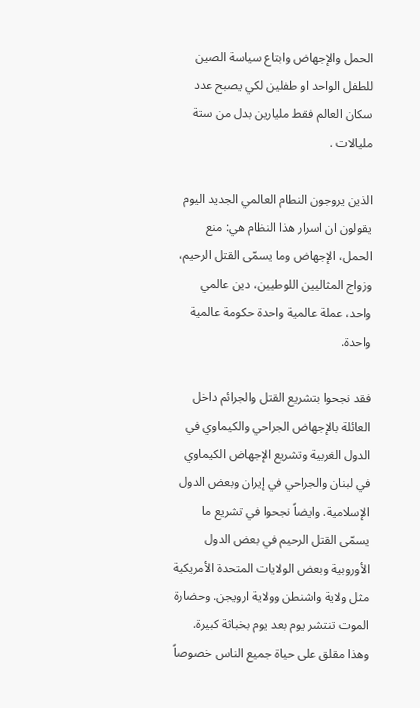الحمل والإجهاض وابتاع سياسة الصين للطفل الواحد او طفلين لكي يصبح عدد سكان العالم فقط مليارين بدل من ستة مليالات .

الذين يروجون النطام العالمي الجديد اليوم يقولون ان اسرار هذا النظام هي: منع الحمل، الإجهاض وما يسمّى القتل الرحيم، وزواج المثاليين اللوطيين، دين عالمي واحد، عملة عالمية واحدة حكومة عالمية واحدة.

فقد نجحوا بتشريع القتل والجرائم داخل العائلة بالإجهاض الجراحي والكيماوي في الدول الغربية وتشريع الإجهاض الكيماوي في لبنان والجراحي في إيران وبعض الدول الإسلامية. وايضاً نجحوا في تشريع ما يسمّى القتل الرحيم في بعض الدول الأوروبية وبعض الولايات المتحدة الأمريكية مثل ولاية واشنطن وولاية ارويجن. وحضارة الموت تنتشر يوم بعد يوم بخباثة كبيرة. وهذا مقلق على حياة جميع الناس خصوصاً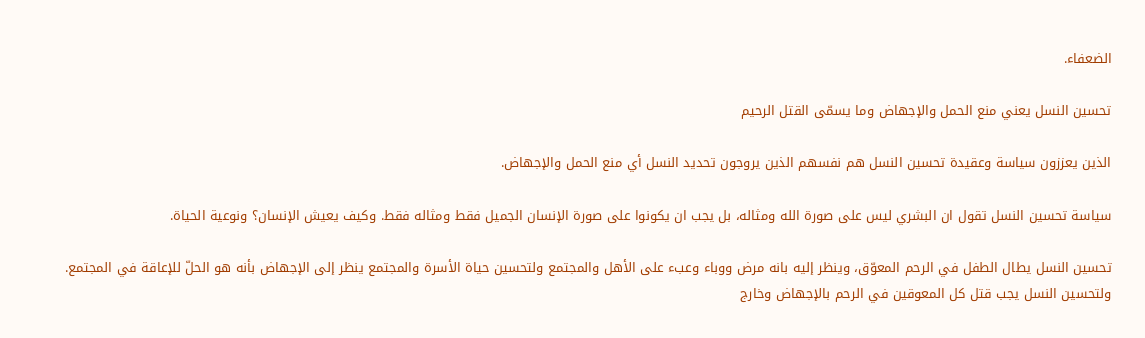الضعفاء.

تحسين النسل يعني منع الحمل والإجهاض وما يسمّى القتل الرحيم

الذين يعززون سياسة وعقيدة تحسين النسل هم نفسهم الذين يروجون تحديد النسل أي منع الحمل والإجهاض.

سياسة تحسين النسل تقول ان البشري ليس على صورة الله ومثاله، بل يجب ان يكونوا على صورة الإنسان الجميل فقط ومثاله فقط. وكيف يعيش الإنسان؟ ونوعية الحياة.

تحسين النسل يطال الطفل في الرحم المعوّق، وينظر إليه بانه مرض ووباء وعبء على الأهل والمجتمع ولتحسين حياة الأسرة والمجتمع ينظر إلى الإجهاض بأنه هو الحلّ للإعاقة في المجتمع. ولتحسين النسل يجب قتل كل المعوقين في الرحم بالإجهاض وخارج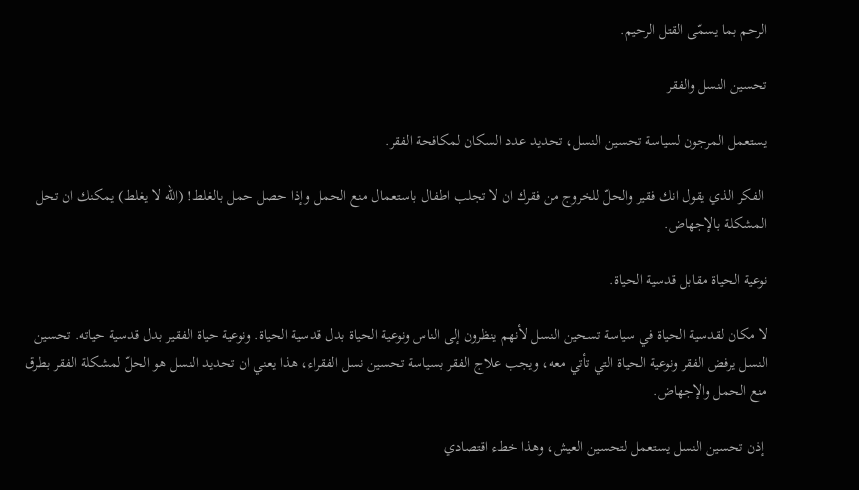الرحم بما يسمّى القتل الرحيم.

تحسين النسل والفقر

يستعمل المرجون لسياسة تحسين النسل، تحديد عدد السكان لمكافحة الفقر.

 الفكر الذي يقول انك فقير والحلّ للخروج من فقرك ان لا تجلب اطفال باستعمال منع الحمل وإذا حصل حمل بالغلط! (الله لا يغلط) يمكنك ان تحل المشكلة بالإجهاض.

نوعية الحياة مقابل قدسية الحياة.

لا مكان لقدسية الحياة في سياسة تسحين النسل لأنهم ينظرون إلى الناس ونوعية الحياة بدل قدسية الحياة. ونوعية حياة الفقير بدل قدسية حياته. تحسين النسل يرفض الفقر ونوعية الحياة التي تأتي معه، ويجب علاج الفقر بسياسة تحسين نسل الفقراء، هذا يعني ان تحديد النسل هو الحلّ لمشكلة الفقر بطرق منع الحمل والإجهاض.

 إذن تحسين النسل يستعمل لتحسين العيش، وهذا خطء اقتصادي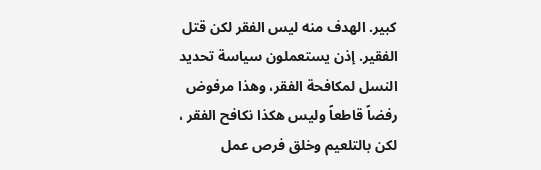كبير. الهدف منه ليس الفقر لكن قتل الفقير. إذن يستعملون سياسة تحديد النسل لمكافحة الفقر، وهذا مرفوض رفضاً قاطعاً وليس هكذا نكافح الفقر ، لكن بالتلعيم وخلق فرص عمل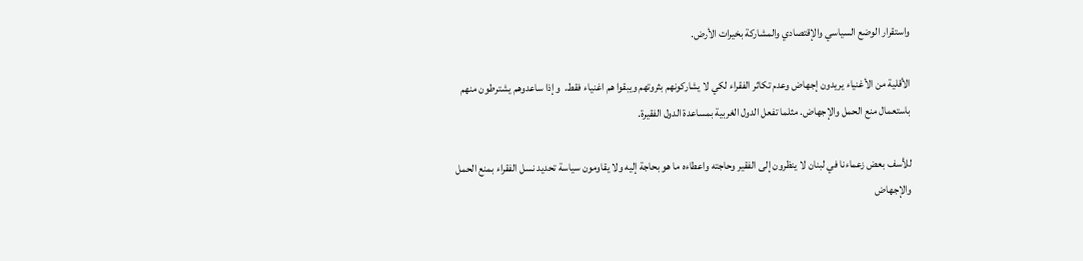واستقرار الوضع السياسي والإقتصادي والمشاركة بخيرات الأرض.

الأقلية من الأغنياء يريدون إجهاض وعدم تكاثر الفقراء لكي لا يشاركونهم بثروتهم ويبقوا هم اغنياء فقط.  وإذا ساعدوهم يشترطون منهم باستعمال منع الحمل والإجهاض. مثلما تفعل الدول الغربية بمساعدة الدول الفقيرة.

للأسف بعض زعماءنا في لبنان لا ينظرون إلى الفقير وحاجته واعطاءه ما هو بحاجة إليه ولا يقاومون سياسة تحديد نسل الفقراء بمنع الحمل والإجهاض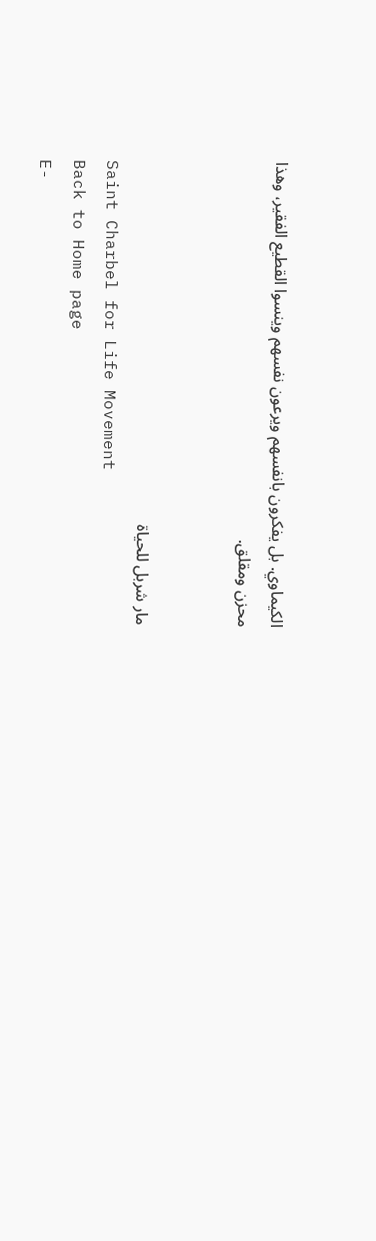الكيماوي. بل يفكرون بانفسهم ويرعون نفسهم وينسوا القطيع الفقير، وهذا محزن ومقلق.


مار شربل للحياة
Saint Charbel for Life Movement
Back to Home page
E-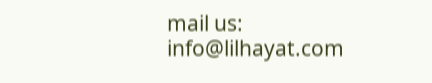mail us: info@lilhayat.com